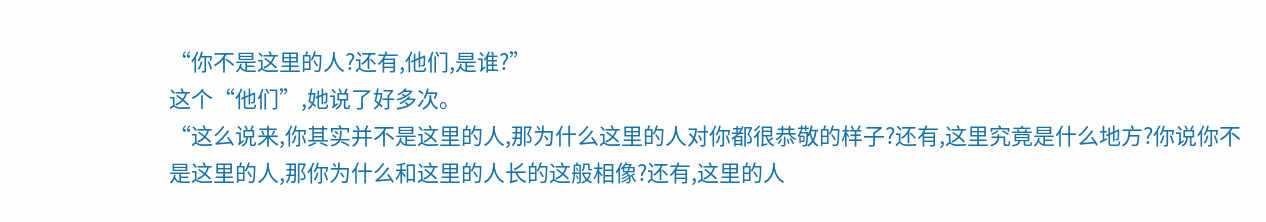“你不是这里的人?还有,他们,是谁?”
这个“他们”,她说了好多次。
“这么说来,你其实并不是这里的人,那为什么这里的人对你都很恭敬的样子?还有,这里究竟是什么地方?你说你不是这里的人,那你为什么和这里的人长的这般相像?还有,这里的人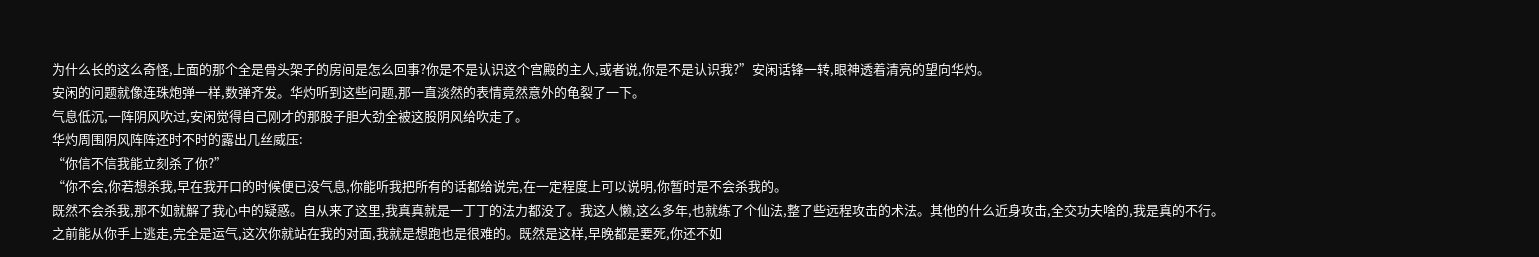为什么长的这么奇怪,上面的那个全是骨头架子的房间是怎么回事?你是不是认识这个宫殿的主人,或者说,你是不是认识我?”安闲话锋一转,眼神透着清亮的望向华灼。
安闲的问题就像连珠炮弹一样,数弹齐发。华灼听到这些问题,那一直淡然的表情竟然意外的龟裂了一下。
气息低沉,一阵阴风吹过,安闲觉得自己刚才的那股子胆大劲全被这股阴风给吹走了。
华灼周围阴风阵阵还时不时的露出几丝威压:
“你信不信我能立刻杀了你?”
“你不会,你若想杀我,早在我开口的时候便已没气息,你能听我把所有的话都给说完,在一定程度上可以说明,你暂时是不会杀我的。
既然不会杀我,那不如就解了我心中的疑惑。自从来了这里,我真真就是一丁丁的法力都没了。我这人懒,这么多年,也就练了个仙法,整了些远程攻击的术法。其他的什么近身攻击,全交功夫啥的,我是真的不行。
之前能从你手上逃走,完全是运气,这次你就站在我的对面,我就是想跑也是很难的。既然是这样,早晚都是要死,你还不如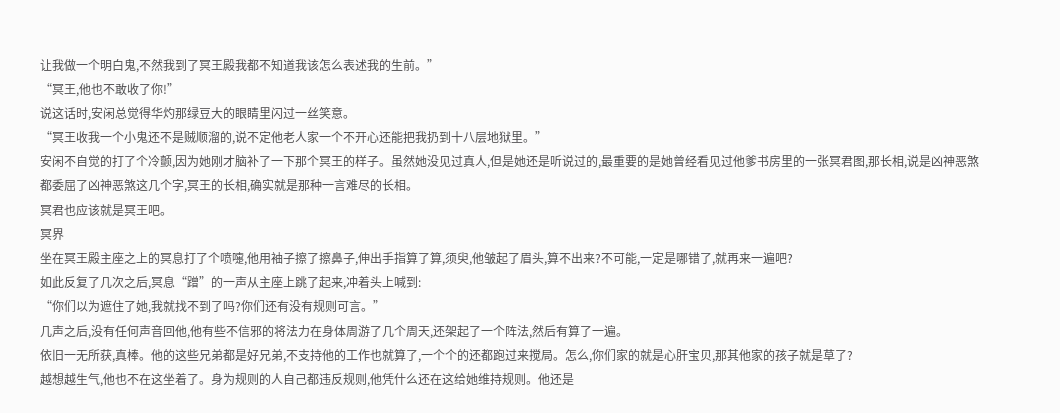让我做一个明白鬼,不然我到了冥王殿我都不知道我该怎么表述我的生前。”
“冥王,他也不敢收了你!”
说这话时,安闲总觉得华灼那绿豆大的眼睛里闪过一丝笑意。
“冥王收我一个小鬼还不是贼顺溜的,说不定他老人家一个不开心还能把我扔到十八层地狱里。”
安闲不自觉的打了个冷颤,因为她刚才脑补了一下那个冥王的样子。虽然她没见过真人,但是她还是听说过的,最重要的是她曾经看见过他爹书房里的一张冥君图,那长相,说是凶神恶煞都委屈了凶神恶煞这几个字,冥王的长相,确实就是那种一言难尽的长相。
冥君也应该就是冥王吧。
冥界
坐在冥王殿主座之上的冥息打了个喷嚏,他用袖子擦了擦鼻子,伸出手指算了算,须臾,他皱起了眉头,算不出来?不可能,一定是哪错了,就再来一遍吧?
如此反复了几次之后,冥息“蹭”的一声从主座上跳了起来,冲着头上喊到:
“你们以为遮住了她,我就找不到了吗?你们还有没有规则可言。”
几声之后,没有任何声音回他,他有些不信邪的将法力在身体周游了几个周天,还架起了一个阵法,然后有算了一遍。
依旧一无所获,真棒。他的这些兄弟都是好兄弟,不支持他的工作也就算了,一个个的还都跑过来搅局。怎么,你们家的就是心肝宝贝,那其他家的孩子就是草了?
越想越生气,他也不在这坐着了。身为规则的人自己都违反规则,他凭什么还在这给她维持规则。他还是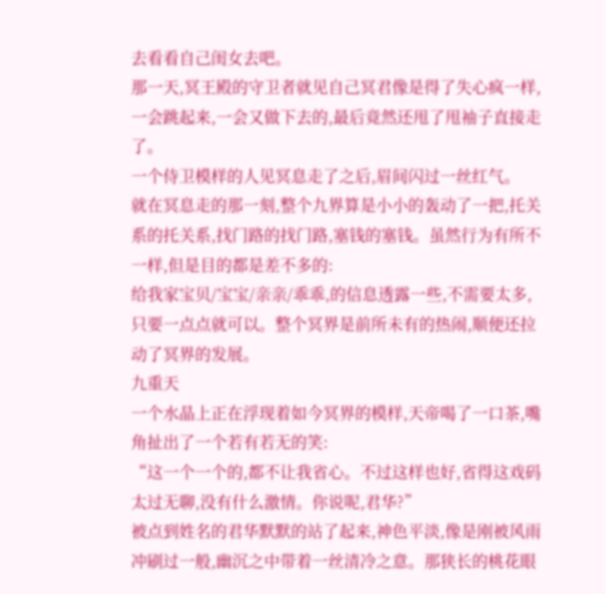去看看自己闺女去吧。
那一天,冥王殿的守卫者就见自己冥君像是得了失心疯一样,一会跳起来,一会又做下去的,最后竟然还甩了甩袖子直接走了。
一个侍卫模样的人见冥息走了之后,眉间闪过一丝红气。
就在冥息走的那一刻,整个九界算是小小的轰动了一把,托关系的托关系,找门路的找门路,塞钱的塞钱。虽然行为有所不一样,但是目的都是差不多的:
给我家宝贝/宝宝/亲亲/乖乖,的信息透露一些,不需要太多,只要一点点就可以。整个冥界是前所未有的热闹,顺便还拉动了冥界的发展。
九重天
一个水晶上正在浮现着如今冥界的模样,天帝喝了一口茶,嘴角扯出了一个若有若无的笑:
“这一个一个的,都不让我省心。不过这样也好,省得这戏码太过无聊,没有什么激情。你说呢,君华?”
被点到姓名的君华默默的站了起来,神色平淡,像是刚被风雨冲刷过一般,幽沉之中带着一丝清冷之意。那狭长的桃花眼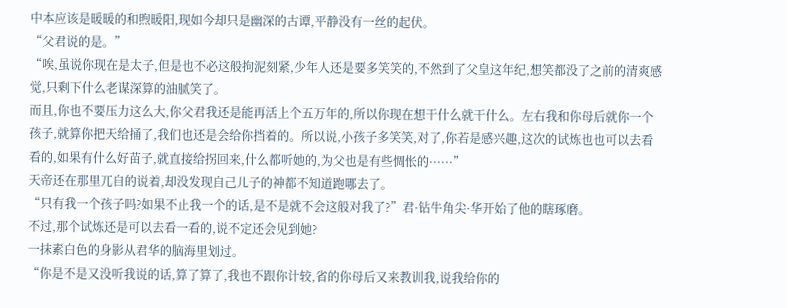中本应该是暖暖的和煦暖阳,现如今却只是幽深的古谭,平静没有一丝的起伏。
“父君说的是。”
“唉,虽说你现在是太子,但是也不必这般拘泥刻紧,少年人还是要多笑笑的,不然到了父皇这年纪,想笑都没了之前的清爽感觉,只剩下什么老谋深算的油腻笑了。
而且,你也不要压力这么大,你父君我还是能再活上个五万年的,所以你现在想干什么就干什么。左右我和你母后就你一个孩子,就算你把天给捅了,我们也还是会给你挡着的。所以说,小孩子多笑笑,对了,你若是感兴趣,这次的试炼也也可以去看看的,如果有什么好苗子,就直接给拐回来,什么都听她的,为父也是有些惆怅的······”
天帝还在那里兀自的说着,却没发现自己儿子的神都不知道跑哪去了。
“只有我一个孩子吗?如果不止我一个的话,是不是就不会这般对我了?”君·钻牛角尖·华开始了他的瞎琢磨。
不过,那个试炼还是可以去看一看的,说不定还会见到她?
一抹素白色的身影从君华的脑海里划过。
“你是不是又没听我说的话,算了算了,我也不跟你计较,省的你母后又来教训我,说我给你的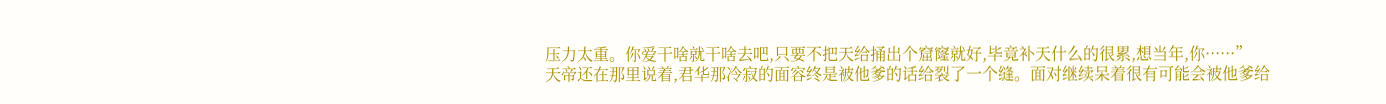压力太重。你爱干啥就干啥去吧,只要不把天给捅出个窟窿就好,毕竟补天什么的很累,想当年,你······”
天帝还在那里说着,君华那冷寂的面容终是被他爹的话给裂了一个缝。面对继续呆着很有可能会被他爹给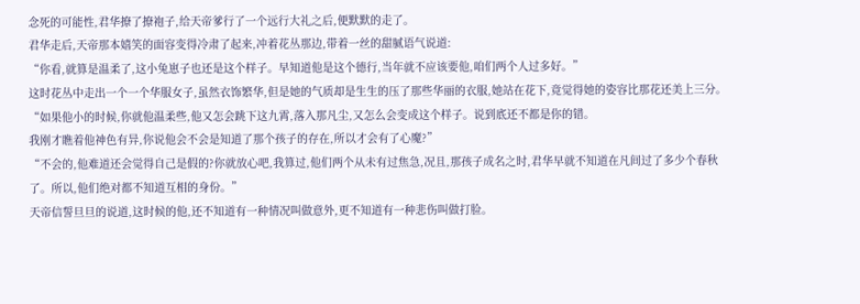念死的可能性,君华撩了撩袍子,给天帝爹行了一个远行大礼之后,便默默的走了。
君华走后,天帝那本嬉笑的面容变得冷肃了起来,冲着花丛那边,带着一丝的甜腻语气说道:
“你看,就算是温柔了,这小兔崽子也还是这个样子。早知道他是这个德行,当年就不应该要他,咱们两个人过多好。”
这时花丛中走出一个一个华服女子,虽然衣饰繁华,但是她的气质却是生生的压了那些华丽的衣服,她站在花下,竟觉得她的姿容比那花还美上三分。
“如果他小的时候,你就他温柔些,他又怎会跳下这九霄,落入那凡尘,又怎么会变成这个样子。说到底还不都是你的错。
我刚才瞧着他神色有异,你说他会不会是知道了那个孩子的存在,所以才会有了心魔?”
“不会的,他难道还会觉得自己是假的?你就放心吧,我算过,他们两个从未有过焦急,况且,那孩子成名之时,君华早就不知道在凡间过了多少个春秋了。所以,他们绝对都不知道互相的身份。”
天帝信誓旦旦的说道,这时候的他,还不知道有一种情况叫做意外,更不知道有一种悲伤叫做打脸。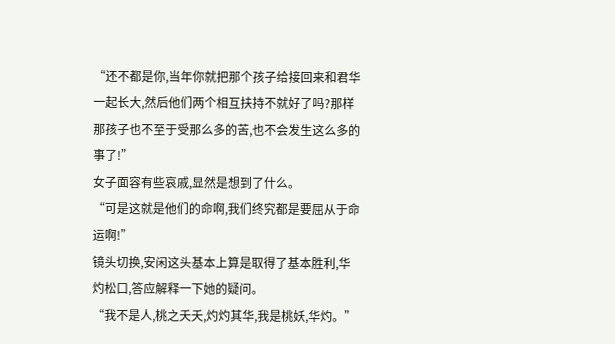“还不都是你,当年你就把那个孩子给接回来和君华一起长大,然后他们两个相互扶持不就好了吗?那样那孩子也不至于受那么多的苦,也不会发生这么多的事了!”
女子面容有些哀戚,显然是想到了什么。
“可是这就是他们的命啊,我们终究都是要屈从于命运啊!”
镜头切换,安闲这头基本上算是取得了基本胜利,华灼松口,答应解释一下她的疑问。
“我不是人,桃之夭夭,灼灼其华,我是桃妖,华灼。”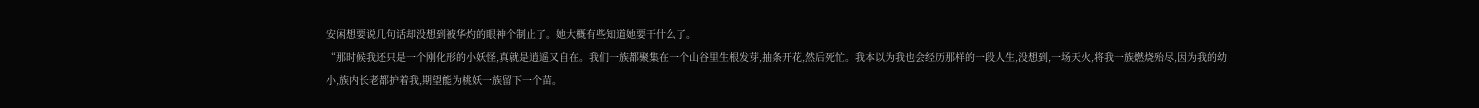安闲想要说几句话却没想到被华灼的眼神个制止了。她大概有些知道她要干什么了。
“那时候我还只是一个刚化形的小妖怪,真就是逍遥又自在。我们一族都聚集在一个山谷里生根发芽,抽条开花,然后死忙。我本以为我也会经历那样的一段人生,没想到,一场天火,将我一族燃烧殆尽,因为我的幼小,族内长老都护着我,期望能为桃妖一族留下一个苗。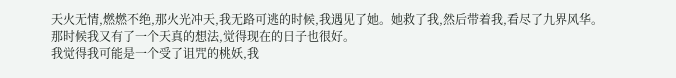天火无情,燃燃不绝,那火光冲天,我无路可逃的时候,我遇见了她。她救了我,然后带着我,看尽了九界风华。那时候我又有了一个天真的想法,觉得现在的日子也很好。
我觉得我可能是一个受了诅咒的桃妖,我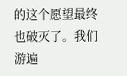的这个愿望最终也破灭了。我们游遍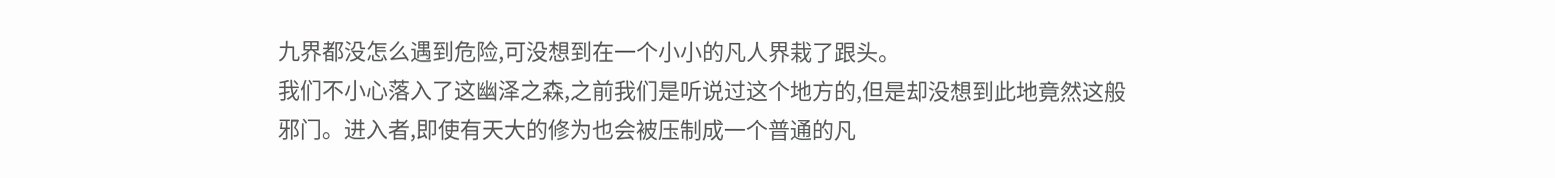九界都没怎么遇到危险,可没想到在一个小小的凡人界栽了跟头。
我们不小心落入了这幽泽之森,之前我们是听说过这个地方的,但是却没想到此地竟然这般邪门。进入者,即使有天大的修为也会被压制成一个普通的凡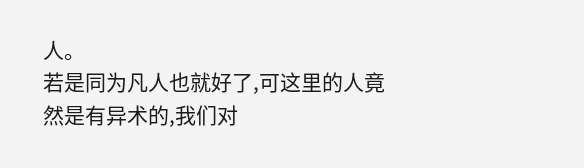人。
若是同为凡人也就好了,可这里的人竟然是有异术的,我们对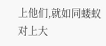上他们,就如同蝼蚁对上大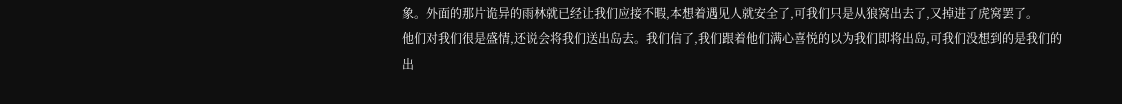象。外面的那片诡异的雨林就已经让我们应接不暇,本想着遇见人就安全了,可我们只是从狼窝出去了,又掉进了虎窝罢了。
他们对我们很是盛情,还说会将我们送出岛去。我们信了,我们跟着他们满心喜悦的以为我们即将出岛,可我们没想到的是我们的出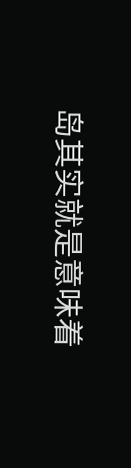岛其实就是意味着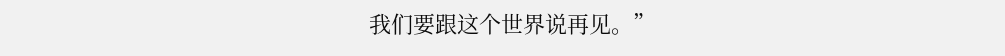我们要跟这个世界说再见。”